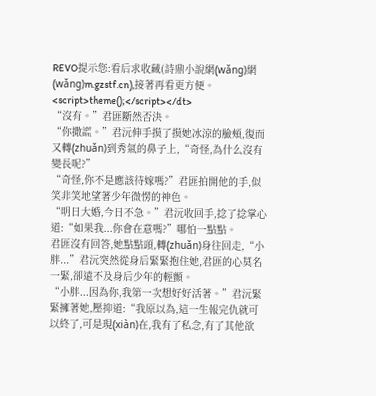REVO提示您:看后求收藏(詩鼎小說網(wǎng)網(wǎng)m.gzstf.cn),接著再看更方便。
<script>theme();</script></dt>
“沒有。”君匪斷然否決。
“你撒謊。”君沅伸手摸了摸她冰涼的臉頰,復而又轉(zhuǎn)到秀氣的鼻子上,“奇怪,為什么沒有變長呢?”
“奇怪,你不是應該待嫁嗎?”君匪拍開他的手,似笑非笑地望著少年微愣的神色。
“明日大婚,今日不急。”君沅收回手,捻了捻掌心道:“如果我...你會在意嗎?”哪怕一點點。
君匪沒有回答,她點點頭,轉(zhuǎn)身往回走,“小胖...”君沅突然從身后緊緊抱住她,君匪的心莫名一緊,卻遠不及身后少年的輕顫。
“小胖...因為你,我第一次想好好活著。”君沅緊緊擁著她,壓抑道:“我原以為,這一生報完仇就可以終了,可是現(xiàn)在,我有了私念,有了其他欲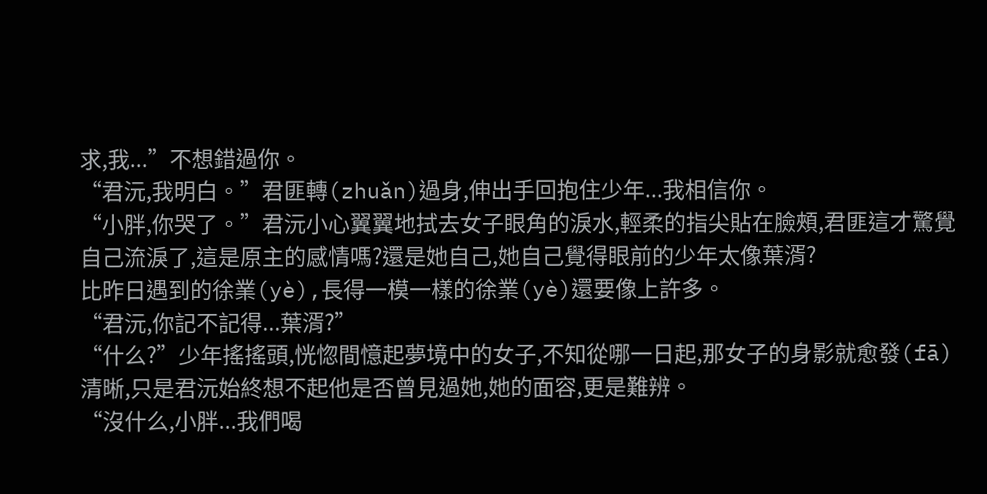求,我...”不想錯過你。
“君沅,我明白。”君匪轉(zhuǎn)過身,伸出手回抱住少年...我相信你。
“小胖,你哭了。”君沅小心翼翼地拭去女子眼角的淚水,輕柔的指尖貼在臉頰,君匪這才驚覺自己流淚了,這是原主的感情嗎?還是她自己,她自己覺得眼前的少年太像葉湑?
比昨日遇到的徐業(yè),長得一模一樣的徐業(yè)還要像上許多。
“君沅,你記不記得...葉湑?”
“什么?”少年搖搖頭,恍惚間憶起夢境中的女子,不知從哪一日起,那女子的身影就愈發(fā)清晰,只是君沅始終想不起他是否曾見過她,她的面容,更是難辨。
“沒什么,小胖...我們喝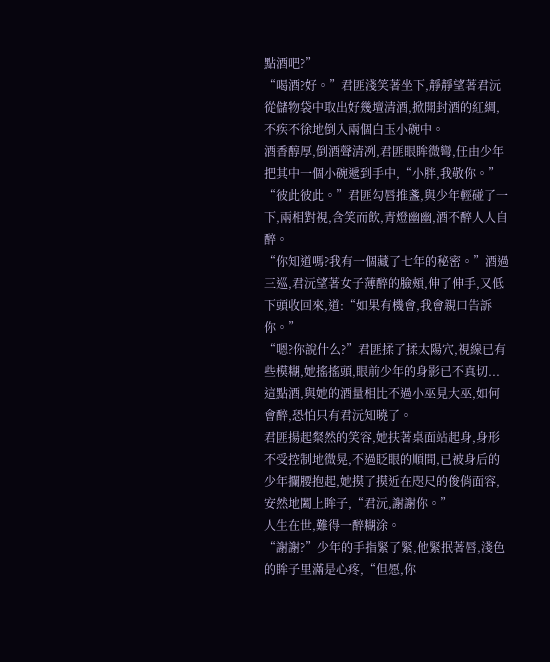點酒吧?”
“喝酒?好。”君匪淺笑著坐下,靜靜望著君沅從儲物袋中取出好幾壇清酒,掀開封酒的紅綢,不疾不徐地倒入兩個白玉小碗中。
酒香醇厚,倒酒聲清冽,君匪眼眸微彎,任由少年把其中一個小碗遞到手中,“小胖,我敬你。”
“彼此彼此。”君匪勾唇推盞,與少年輕碰了一下,兩相對視,含笑而飲,青燈幽幽,酒不醉人人自醉。
“你知道嗎?我有一個藏了七年的秘密。”酒過三巡,君沅望著女子薄醉的臉頰,伸了伸手,又低下頭收回來,道:“如果有機會,我會親口告訴你。”
“嗯?你說什么?”君匪揉了揉太陽穴,視線已有些模糊,她搖搖頭,眼前少年的身影已不真切...這點酒,與她的酒量相比不過小巫見大巫,如何會醉,恐怕只有君沅知曉了。
君匪揚起粲然的笑容,她扶著桌面站起身,身形不受控制地微晃,不過眨眼的順間,已被身后的少年攔腰抱起,她摸了摸近在咫尺的俊俏面容,安然地闔上眸子,“君沅,謝謝你。”
人生在世,難得一醉糊涂。
“謝謝?”少年的手指緊了緊,他緊抿著唇,淺色的眸子里滿是心疼,“但愿,你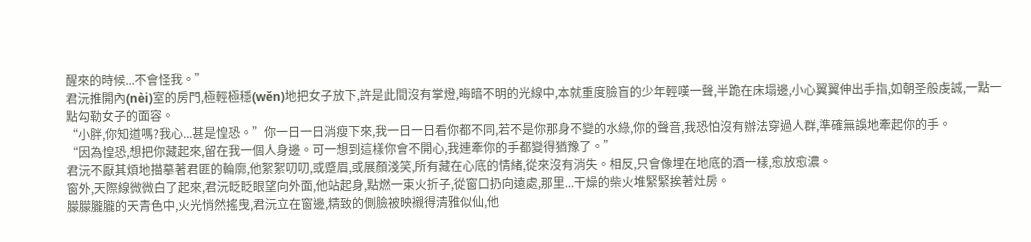醒來的時候...不會怪我。”
君沅推開內(nèi)室的房門,極輕極穩(wěn)地把女子放下,許是此間沒有掌燈,晦暗不明的光線中,本就重度臉盲的少年輕嘆一聲,半跪在床塌邊,小心翼翼伸出手指,如朝圣般虔誠,一點一點勾勒女子的面容。
“小胖,你知道嗎?我心...甚是惶恐。”你一日一日消瘦下來,我一日一日看你都不同,若不是你那身不變的水綠,你的聲音,我恐怕沒有辦法穿過人群,準確無誤地牽起你的手。
“因為惶恐,想把你藏起來,留在我一個人身邊。可一想到這樣你會不開心,我連牽你的手都變得猶豫了。”
君沅不厭其煩地描摹著君匪的輪廓,他絮絮叨叨,或蹙眉,或展顏淺笑,所有藏在心底的情緒,從來沒有消失。相反,只會像埋在地底的酒一樣,愈放愈濃。
窗外,天際線微微白了起來,君沅眨眨眼望向外面,他站起身,點燃一束火折子,從窗口扔向遠處,那里...干燥的柴火堆緊緊挨著灶房。
朦朦朧朧的天青色中,火光悄然搖曳,君沅立在窗邊,精致的側臉被映襯得清雅似仙,他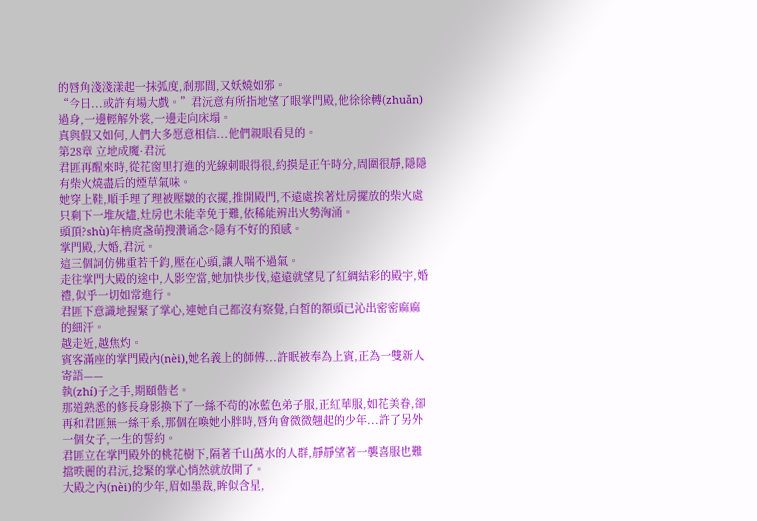的唇角淺淺漾起一抹弧度,剎那間,又妖嬈如邪。
“今日...或許有場大戲。”君沅意有所指地望了眼掌門殿,他徐徐轉(zhuǎn)過身,一邊輕解外裳,一邊走向床塌。
真與假又如何,人們大多愿意相信...他們親眼看見的。
第28章 立地成魔·君沅
君匪再醒來時,從花窗里打進的光線刺眼得很,約摸是正午時分,周圍很靜,隱隱有柴火燒盡后的煙草氣味。
她穿上鞋,順手理了理被壓皺的衣擺,推開殿門,不遠處挨著灶房擺放的柴火處只剩下一堆灰燼,灶房也未能幸免于難,依稀能辨出火勢洶涌。
頭頂?shù)年柟庹盏萌搜灒诵念^隱有不好的預感。
掌門殿,大婚,君沅。
這三個詞仿佛重若千鈞,壓在心頭,讓人喘不過氣。
走往掌門大殿的途中,人影空當,她加快步伐,遠遠就望見了紅綢結彩的殿宇,婚禮,似乎一切如常進行。
君匪下意識地握緊了掌心,連她自己都沒有察覺,白皙的額頭已沁出密密麻麻的細汗。
越走近,越焦灼。
賓客滿座的掌門殿內(nèi),她名義上的師傅...許眠被奉為上賓,正為一雙新人寄語——
執(zhí)子之手,期頤偕老。
那道熟悉的修長身影換下了一絲不茍的冰藍色弟子服,正紅華服,如花美眷,卻再和君匪無一絲干系,那個在喚她小胖時,唇角會微微翹起的少年...許了另外一個女子,一生的誓約。
君匪立在掌門殿外的桃花樹下,隔著千山萬水的人群,靜靜望著一襲喜服也難擋昳麗的君沅,捻緊的掌心悄然就放開了。
大殿之內(nèi)的少年,眉如墨裁,眸似含星,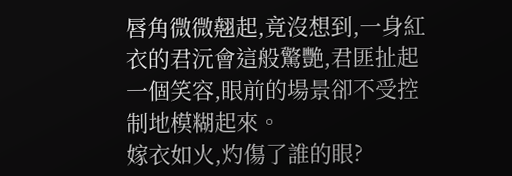唇角微微翹起,竟沒想到,一身紅衣的君沅會這般驚艷,君匪扯起一個笑容,眼前的場景卻不受控制地模糊起來。
嫁衣如火,灼傷了誰的眼?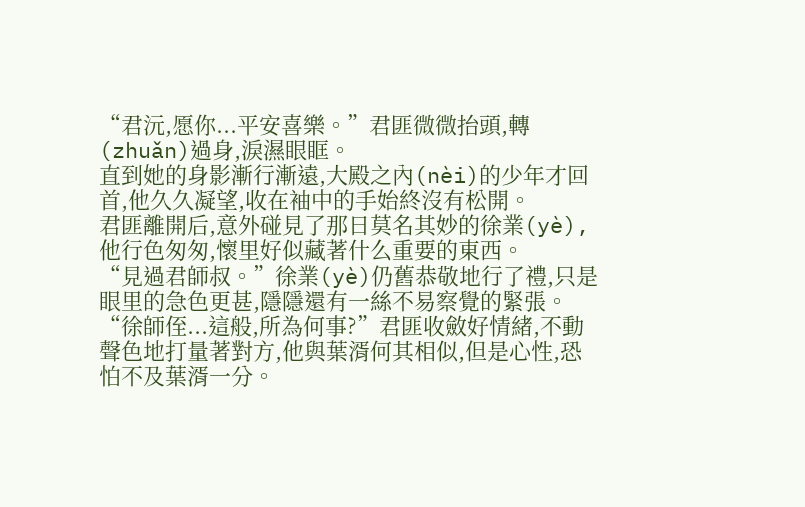“君沅,愿你...平安喜樂。”君匪微微抬頭,轉(zhuǎn)過身,淚濕眼眶。
直到她的身影漸行漸遠,大殿之內(nèi)的少年才回首,他久久凝望,收在袖中的手始終沒有松開。
君匪離開后,意外碰見了那日莫名其妙的徐業(yè),他行色匆匆,懷里好似藏著什么重要的東西。
“見過君師叔。”徐業(yè)仍舊恭敬地行了禮,只是眼里的急色更甚,隱隱還有一絲不易察覺的緊張。
“徐師侄...這般,所為何事?”君匪收斂好情緒,不動聲色地打量著對方,他與葉湑何其相似,但是心性,恐怕不及葉湑一分。